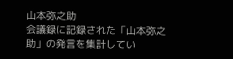山本弥之助
会議録に記録された「山本弥之助」の発言を集計してい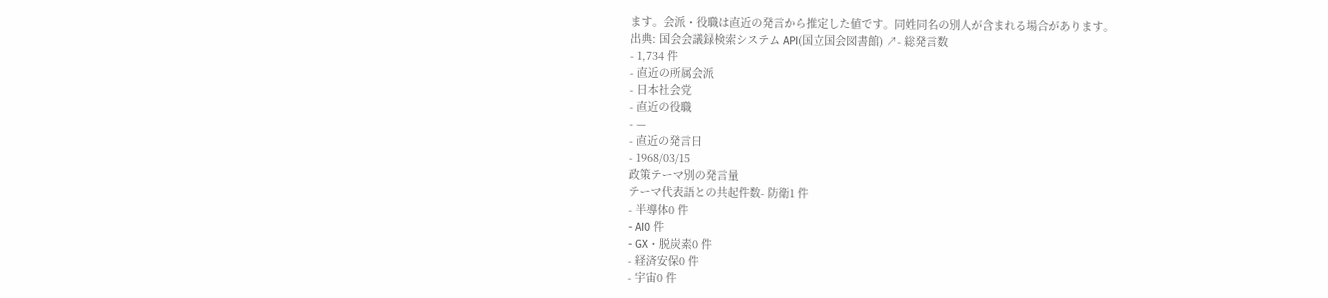ます。会派・役職は直近の発言から推定した値です。同姓同名の別人が含まれる場合があります。
出典: 国会会議録検索システム API(国立国会図書館) ↗- 総発言数
- 1,734 件
- 直近の所属会派
- 日本社会党
- 直近の役職
- —
- 直近の発言日
- 1968/03/15
政策テーマ別の発言量
テーマ代表語との共起件数- 防衛1 件
- 半導体0 件
- AI0 件
- GX・脱炭素0 件
- 経済安保0 件
- 宇宙0 件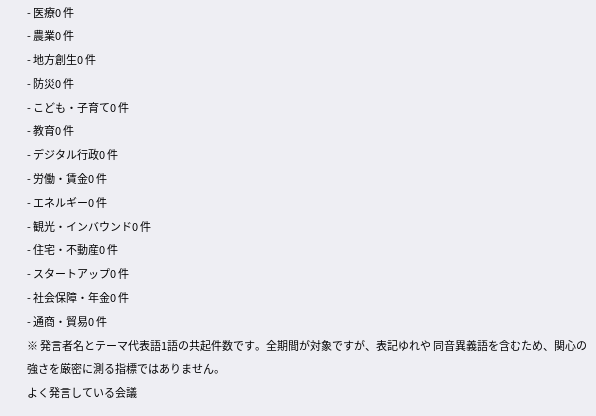- 医療0 件
- 農業0 件
- 地方創生0 件
- 防災0 件
- こども・子育て0 件
- 教育0 件
- デジタル行政0 件
- 労働・賃金0 件
- エネルギー0 件
- 観光・インバウンド0 件
- 住宅・不動産0 件
- スタートアップ0 件
- 社会保障・年金0 件
- 通商・貿易0 件
※ 発言者名とテーマ代表語1語の共起件数です。全期間が対象ですが、表記ゆれや 同音異義語を含むため、関心の強さを厳密に測る指標ではありません。
よく発言している会議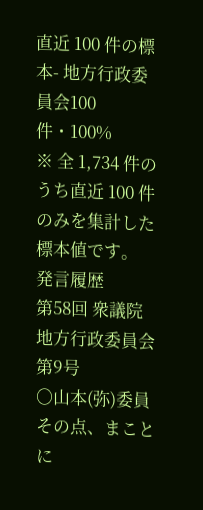直近 100 件の標本- 地方行政委員会100 件・100%
※ 全 1,734 件のうち直近 100 件のみを集計した標本値です。
発言履歴
第58回 衆議院 地方行政委員会 第9号
○山本(弥)委員 その点、まことに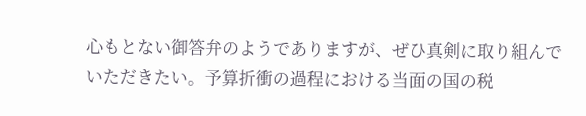心もとない御答弁のようでありますが、ぜひ真剣に取り組んでいただきたい。予算折衝の過程における当面の国の税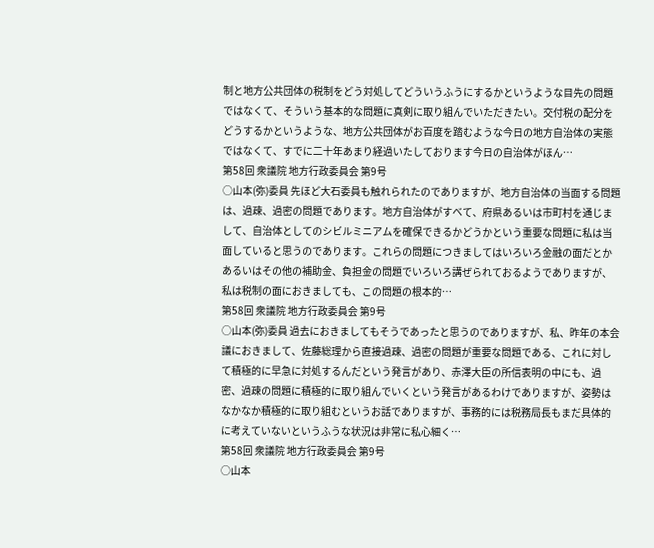制と地方公共団体の税制をどう対処してどういうふうにするかというような目先の問題ではなくて、そういう基本的な問題に真剣に取り組んでいただきたい。交付税の配分をどうするかというような、地方公共団体がお百度を踏むような今日の地方自治体の実態ではなくて、すでに二十年あまり経過いたしております今日の自治体がほん…
第58回 衆議院 地方行政委員会 第9号
○山本(弥)委員 先ほど大石委員も触れられたのでありますが、地方自治体の当面する問題は、過疎、過密の問題であります。地方自治体がすべて、府県あるいは市町村を通じまして、自治体としてのシビルミニアムを確保できるかどうかという重要な問題に私は当面していると思うのであります。これらの問題につきましてはいろいろ金融の面だとかあるいはその他の補助金、負担金の問題でいろいろ講ぜられておるようでありますが、私は税制の面におきましても、この問題の根本的…
第58回 衆議院 地方行政委員会 第9号
○山本(弥)委員 過去におきましてもそうであったと思うのでありますが、私、昨年の本会議におきまして、佐藤総理から直接過疎、過密の問題が重要な問題である、これに対して積極的に早急に対処するんだという発言があり、赤澤大臣の所信表明の中にも、過密、過疎の問題に積極的に取り組んでいくという発言があるわけでありますが、姿勢はなかなか積極的に取り組むというお話でありますが、事務的には税務局長もまだ具体的に考えていないというふうな状況は非常に私心細く…
第58回 衆議院 地方行政委員会 第9号
○山本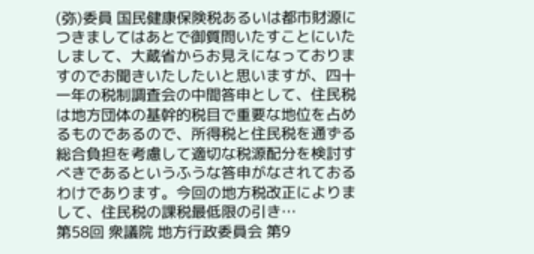(弥)委員 国民健康保険税あるいは都市財源につきましてはあとで御質問いたすことにいたしまして、大蔵省からお見えになっておりますのでお聞きいたしたいと思いますが、四十一年の税制調査会の中間答申として、住民税は地方団体の基幹的税目で重要な地位を占めるものであるので、所得税と住民税を通ずる総合負担を考慮して適切な税源配分を検討すべきであるというふうな答申がなされておるわけであります。今回の地方税改正によりまして、住民税の課税最低限の引き…
第58回 衆議院 地方行政委員会 第9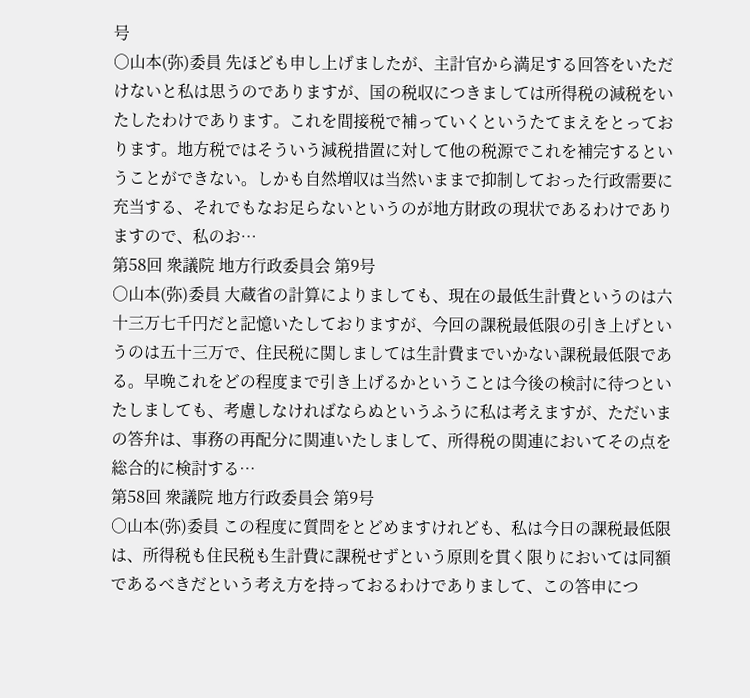号
○山本(弥)委員 先ほども申し上げましたが、主計官から満足する回答をいただけないと私は思うのでありますが、国の税収につきましては所得税の減税をいたしたわけであります。これを間接税で補っていくというたてまえをとっております。地方税ではそういう減税措置に対して他の税源でこれを補完するということができない。しかも自然増収は当然いままで抑制しておった行政需要に充当する、それでもなお足らないというのが地方財政の現状であるわけでありますので、私のお…
第58回 衆議院 地方行政委員会 第9号
○山本(弥)委員 大蔵省の計算によりましても、現在の最低生計費というのは六十三万七千円だと記憶いたしておりますが、今回の課税最低限の引き上げというのは五十三万で、住民税に関しましては生計費までいかない課税最低限である。早晩これをどの程度まで引き上げるかということは今後の検討に待つといたしましても、考慮しなければならぬというふうに私は考えますが、ただいまの答弁は、事務の再配分に関連いたしまして、所得税の関連においてその点を総合的に検討する…
第58回 衆議院 地方行政委員会 第9号
○山本(弥)委員 この程度に質問をとどめますけれども、私は今日の課税最低限は、所得税も住民税も生計費に課税せずという原則を貫く限りにおいては同額であるべきだという考え方を持っておるわけでありまして、この答申につ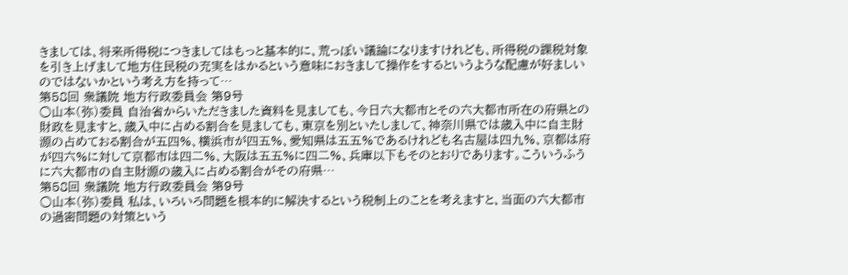きましては、将来所得税につきましてはもっと基本的に、荒っぽい議論になりますけれども、所得税の課税対象を引き上げまして地方住民税の充実をはかるという意味におきまして操作をするというような配慮が好ましいのではないかという考え方を持って…
第58回 衆議院 地方行政委員会 第9号
○山本(弥)委員 自治省からいただきました資料を見ましても、今日六大都市とその六大都市所在の府県との財政を見ますと、歳入中に占める割合を見ましても、東京を別といたしまして、神奈川県では歳入中に自主財源の占めておる割合が五四%、横浜市が四五%、愛知県は五五%であるけれども名古屋は四九%、京都は府が四六%に対して京都市は四二%、大阪は五五%に四二%、兵庫以下もそのとおりであります。こういうふうに六大都市の自主財源の歳入に占める割合がその府県…
第58回 衆議院 地方行政委員会 第9号
○山本(弥)委員 私は、いろいろ問題を根本的に解決するという税制上のことを考えますと、当面の六大都市の過密問題の対策という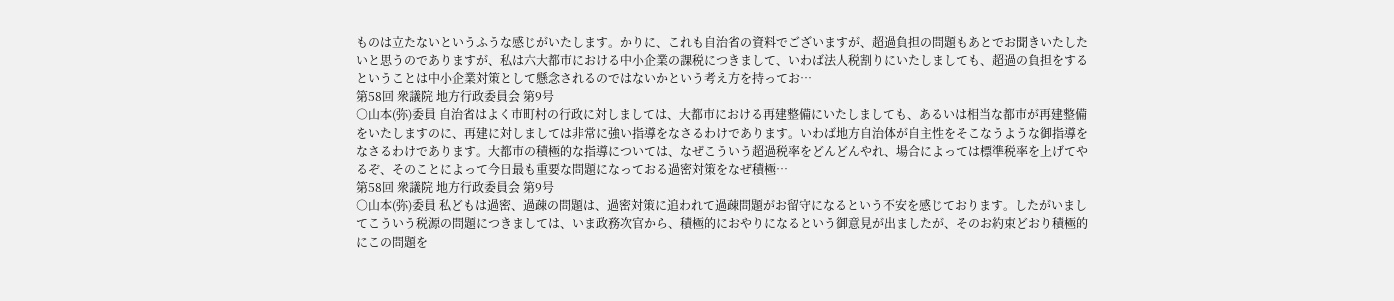ものは立たないというふうな感じがいたします。かりに、これも自治省の資料でございますが、超過負担の問題もあとでお聞きいたしたいと思うのでありますが、私は六大都市における中小企業の課税につきまして、いわば法人税割りにいたしましても、超過の負担をするということは中小企業対策として懸念されるのではないかという考え方を持ってお…
第58回 衆議院 地方行政委員会 第9号
○山本(弥)委員 自治省はよく市町村の行政に対しましては、大都市における再建整備にいたしましても、あるいは相当な都市が再建整備をいたしますのに、再建に対しましては非常に強い指導をなさるわけであります。いわば地方自治体が自主性をそこなうような御指導をなさるわけであります。大都市の積極的な指導については、なぜこういう超過税率をどんどんやれ、場合によっては標準税率を上げてやるぞ、そのことによって今日最も重要な問題になっておる過密対策をなぜ積極…
第58回 衆議院 地方行政委員会 第9号
○山本(弥)委員 私どもは過密、過疎の問題は、過密対策に追われて過疎問題がお留守になるという不安を感じております。したがいましてこういう税源の問題につきましては、いま政務次官から、積極的におやりになるという御意見が出ましたが、そのお約束どおり積極的にこの問題を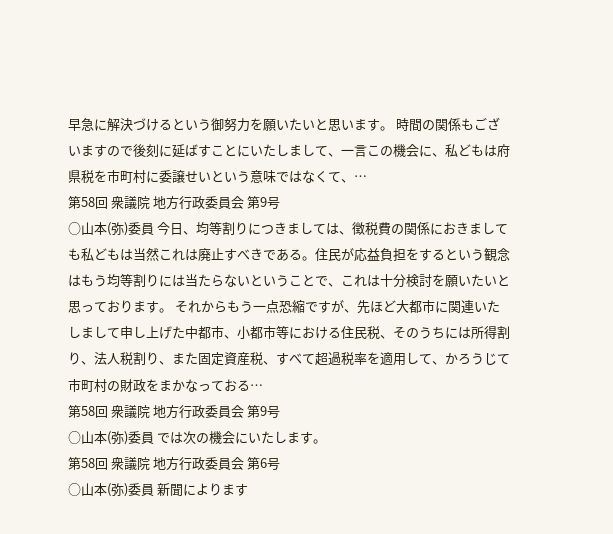早急に解決づけるという御努力を願いたいと思います。 時間の関係もございますので後刻に延ばすことにいたしまして、一言この機会に、私どもは府県税を市町村に委譲せいという意味ではなくて、…
第58回 衆議院 地方行政委員会 第9号
○山本(弥)委員 今日、均等割りにつきましては、徴税費の関係におきましても私どもは当然これは廃止すべきである。住民が応益負担をするという観念はもう均等割りには当たらないということで、これは十分検討を願いたいと思っております。 それからもう一点恐縮ですが、先ほど大都市に関連いたしまして申し上げた中都市、小都市等における住民税、そのうちには所得割り、法人税割り、また固定資産税、すべて超過税率を適用して、かろうじて市町村の財政をまかなっておる…
第58回 衆議院 地方行政委員会 第9号
○山本(弥)委員 では次の機会にいたします。
第58回 衆議院 地方行政委員会 第6号
○山本(弥)委員 新聞によります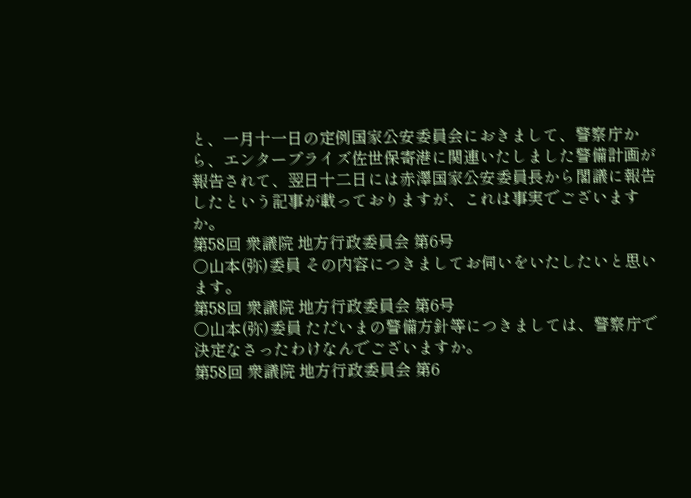と、一月十一日の定例国家公安委員会におきまして、警察庁から、エンタープライズ佐世保寄港に関連いたしました警備計画が報告されて、翌日十二日には赤澤国家公安委員長から閣議に報告したという記事が載っておりますが、これは事実でございますか。
第58回 衆議院 地方行政委員会 第6号
○山本(弥)委員 その内容につきましてお伺いをいたしたいと思います。
第58回 衆議院 地方行政委員会 第6号
○山本(弥)委員 ただいまの警備方針等につきましては、警察庁で決定なさったわけなんでございますか。
第58回 衆議院 地方行政委員会 第6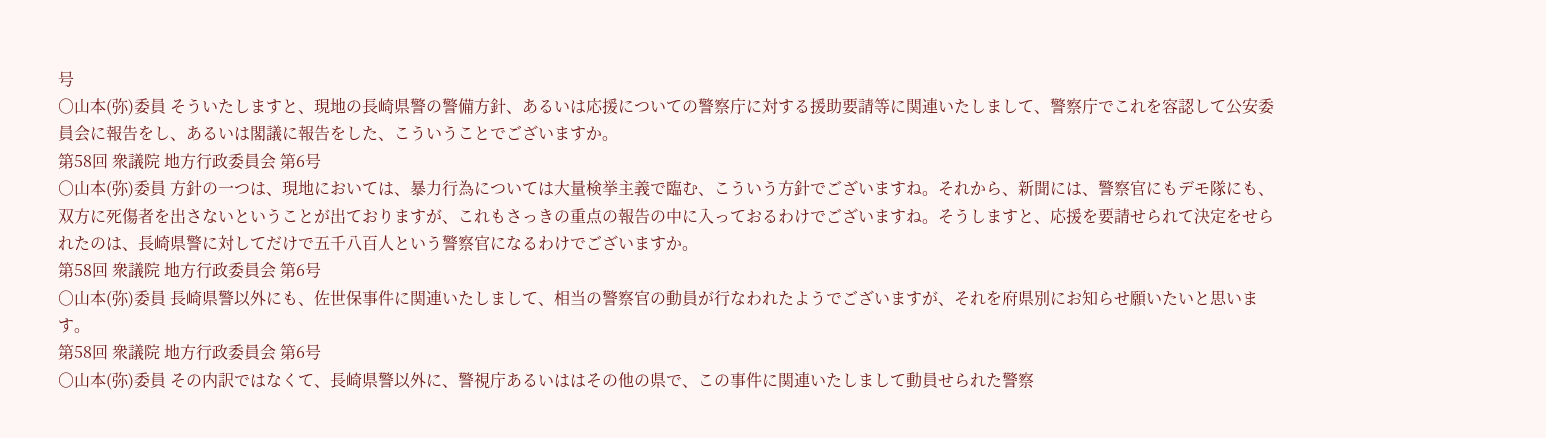号
○山本(弥)委員 そういたしますと、現地の長崎県警の警備方針、あるいは応援についての警察庁に対する援助要請等に関連いたしまして、警察庁でこれを容認して公安委員会に報告をし、あるいは閣議に報告をした、こういうことでございますか。
第58回 衆議院 地方行政委員会 第6号
○山本(弥)委員 方針の一つは、現地においては、暴力行為については大量検挙主義で臨む、こういう方針でございますね。それから、新聞には、警察官にもデモ隊にも、双方に死傷者を出さないということが出ておりますが、これもさっきの重点の報告の中に入っておるわけでございますね。そうしますと、応援を要請せられて決定をせられたのは、長崎県警に対してだけで五千八百人という警察官になるわけでございますか。
第58回 衆議院 地方行政委員会 第6号
○山本(弥)委員 長崎県警以外にも、佐世保事件に関連いたしまして、相当の警察官の動員が行なわれたようでございますが、それを府県別にお知らせ願いたいと思います。
第58回 衆議院 地方行政委員会 第6号
○山本(弥)委員 その内訳ではなくて、長崎県警以外に、警視庁あるいははその他の県で、この事件に関連いたしまして動員せられた警察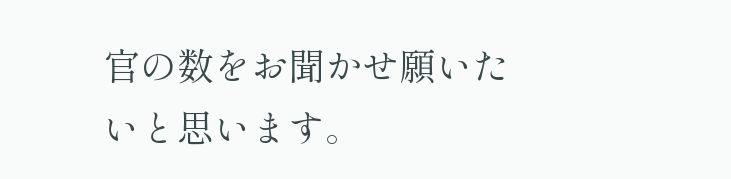官の数をお聞かせ願いたいと思います。